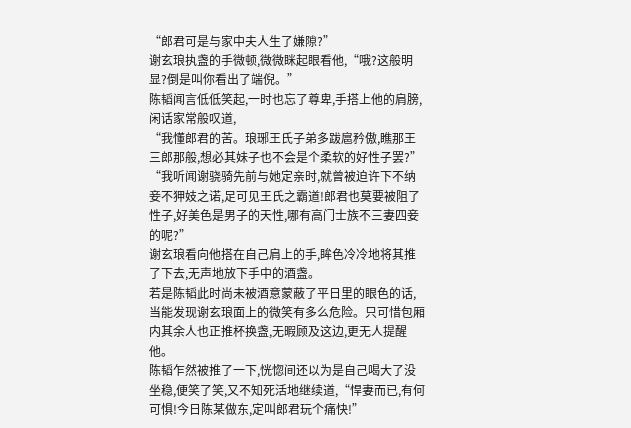“郎君可是与家中夫人生了嫌隙?”
谢玄琅执盏的手微顿,微微眯起眼看他,“哦?这般明显?倒是叫你看出了端倪。”
陈韬闻言低低笑起,一时也忘了尊卑,手搭上他的肩膀,闲话家常般叹道,
“我懂郎君的苦。琅琊王氏子弟多跋扈矜傲,瞧那王三郎那般,想必其妹子也不会是个柔软的好性子罢?”
“我听闻谢骁骑先前与她定亲时,就曾被迫许下不纳妾不狎妓之诺,足可见王氏之霸道!郎君也莫要被阻了性子,好美色是男子的天性,哪有高门士族不三妻四妾的呢?”
谢玄琅看向他搭在自己肩上的手,眸色冷冷地将其推了下去,无声地放下手中的酒盏。
若是陈韬此时尚未被酒意蒙蔽了平日里的眼色的话,当能发现谢玄琅面上的微笑有多么危险。只可惜包厢内其余人也正推杯换盏,无暇顾及这边,更无人提醒他。
陈韬乍然被推了一下,恍惚间还以为是自己喝大了没坐稳,便笑了笑,又不知死活地继续道,“悍妻而已,有何可惧!今日陈某做东,定叫郎君玩个痛快!”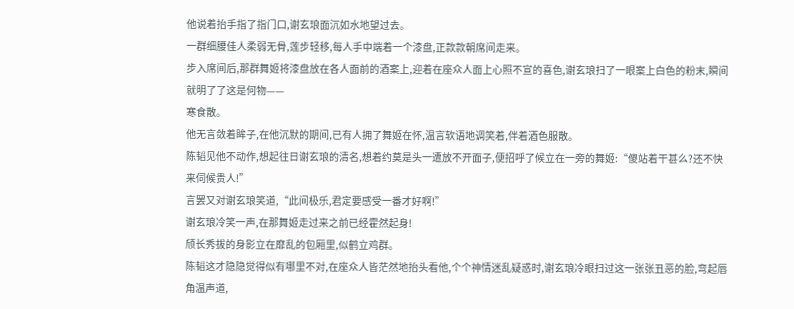他说着抬手指了指门口,谢玄琅面沉如水地望过去。
一群细腰佳人柔弱无骨,莲步轻移,每人手中端着一个漆盘,正款款朝席间走来。
步入席间后,那群舞姬将漆盘放在各人面前的酒案上,迎着在座众人面上心照不宣的喜色,谢玄琅扫了一眼案上白色的粉末,瞬间就明了了这是何物——
寒食散。
他无言敛着眸子,在他沉默的期间,已有人拥了舞姬在怀,温言软语地调笑着,伴着酒色服散。
陈韬见他不动作,想起往日谢玄琅的清名,想着约莫是头一遭放不开面子,便招呼了候立在一旁的舞姬:“傻站着干甚么?还不快来伺候贵人!”
言罢又对谢玄琅笑道,“此间极乐,君定要感受一番才好啊!”
谢玄琅冷笑一声,在那舞姬走过来之前已经霍然起身!
颀长秀拔的身影立在靡乱的包厢里,似鹤立鸡群。
陈韬这才隐隐觉得似有哪里不对,在座众人皆茫然地抬头看他,个个神情迷乱疑惑时,谢玄琅冷眼扫过这一张张丑恶的脸,弯起唇角温声道,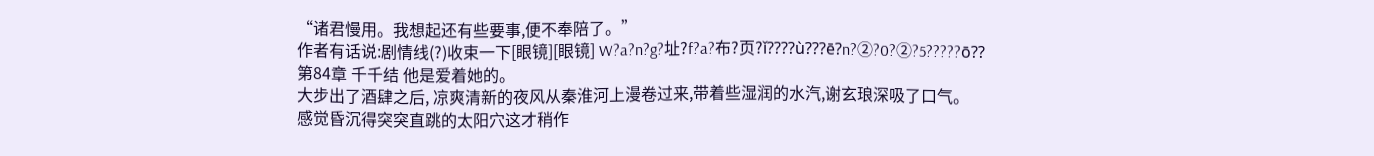“诸君慢用。我想起还有些要事,便不奉陪了。”
作者有话说:剧情线(?)收束一下[眼镜][眼镜] W?a?n?g?址?f?a?布?页?ǐ????ù???ē?n?②?0?②?5?????ō??
第84章 千千结 他是爱着她的。
大步出了酒肆之后, 凉爽清新的夜风从秦淮河上漫卷过来,带着些湿润的水汽,谢玄琅深吸了口气。
感觉昏沉得突突直跳的太阳穴这才稍作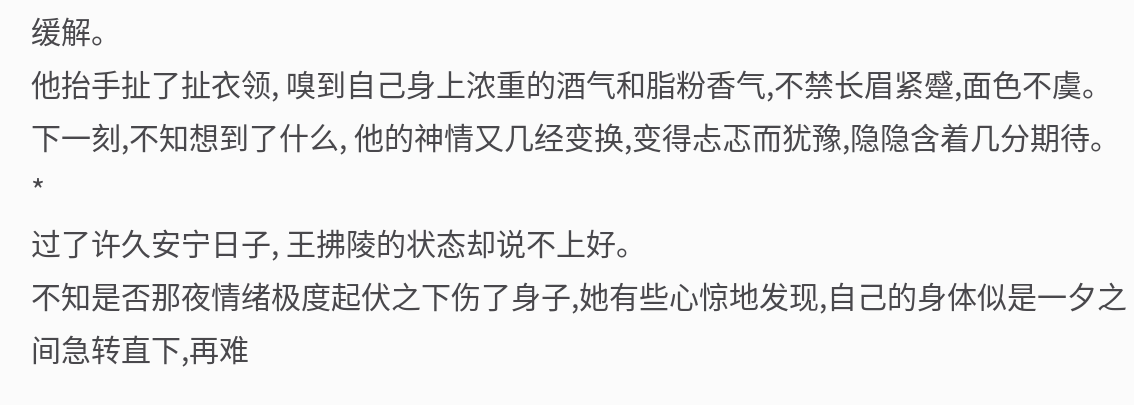缓解。
他抬手扯了扯衣领, 嗅到自己身上浓重的酒气和脂粉香气,不禁长眉紧蹙,面色不虞。
下一刻,不知想到了什么, 他的神情又几经变换,变得忐忑而犹豫,隐隐含着几分期待。
*
过了许久安宁日子, 王拂陵的状态却说不上好。
不知是否那夜情绪极度起伏之下伤了身子,她有些心惊地发现,自己的身体似是一夕之间急转直下,再难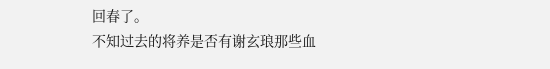回春了。
不知过去的将养是否有谢玄琅那些血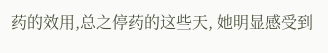药的效用,总之停药的这些天, 她明显感受到